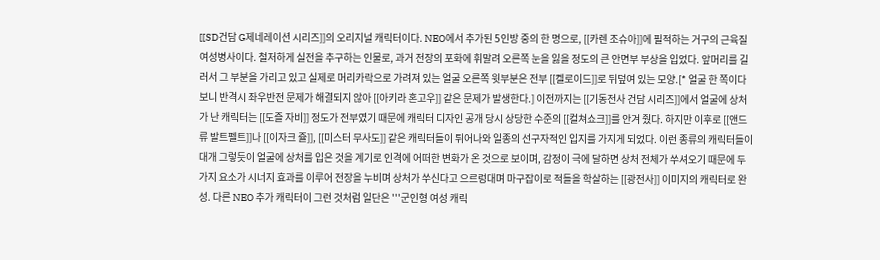[[SD건담 G제네레이션 시리즈]]의 오리지널 캐릭터이다. NEO에서 추가된 5인방 중의 한 명으로, [[카렌 조슈아]]에 필적하는 거구의 근육질 여성병사이다. 철저하게 실전을 추구하는 인물로, 과거 전장의 포화에 휘말려 오른쪽 눈을 잃을 정도의 큰 안면부 부상을 입었다. 앞머리를 길러서 그 부분을 가리고 있고 실제로 머리카락으로 가려져 있는 얼굴 오른쪽 윗부분은 전부 [[켈로이드]]로 뒤덮여 있는 모양.[* 얼굴 한 쪽이다보니 반격시 좌우반전 문제가 해결되지 않아 [[아키라 혼고우]] 같은 문제가 발생한다.] 이전까지는 [[기동전사 건담 시리즈]]에서 얼굴에 상처가 난 캐릭터는 [[도즐 자비]] 정도가 전부였기 때문에 캐릭터 디자인 공개 당시 상당한 수준의 [[컬쳐쇼크]]를 안겨 줬다. 하지만 이후로 [[앤드류 발트펠트]]나 [[이자크 쥴]], [[미스터 무사도]] 같은 캐릭터들이 튀어나와 일종의 선구자적인 입지를 가지게 되었다. 이런 종류의 캐릭터들이 대개 그렇듯이 얼굴에 상처를 입은 것을 계기로 인격에 어떠한 변화가 온 것으로 보이며, 감정이 극에 달하면 상처 전체가 쑤셔오기 때문에 두 가지 요소가 시너지 효과를 이루어 전장을 누비며 상처가 쑤신다고 으르렁대며 마구잡이로 적들을 학살하는 [[광전사]] 이미지의 캐릭터로 완성. 다른 NEO 추가 캐릭터이 그런 것처럼 일단은 '''군인형 여성 캐릭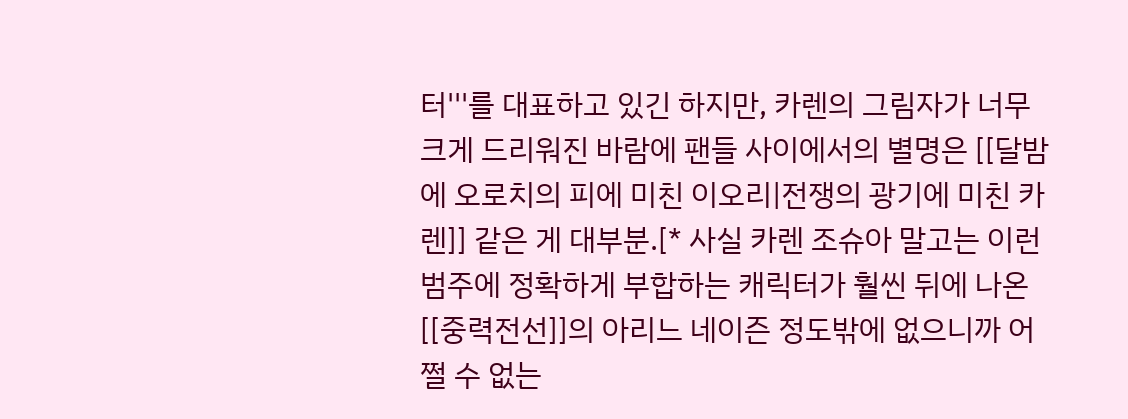터'''를 대표하고 있긴 하지만, 카렌의 그림자가 너무 크게 드리워진 바람에 팬들 사이에서의 별명은 [[달밤에 오로치의 피에 미친 이오리|전쟁의 광기에 미친 카렌]] 같은 게 대부분.[* 사실 카렌 조슈아 말고는 이런 범주에 정확하게 부합하는 캐릭터가 훨씬 뒤에 나온 [[중력전선]]의 아리느 네이즌 정도밖에 없으니까 어쩔 수 없는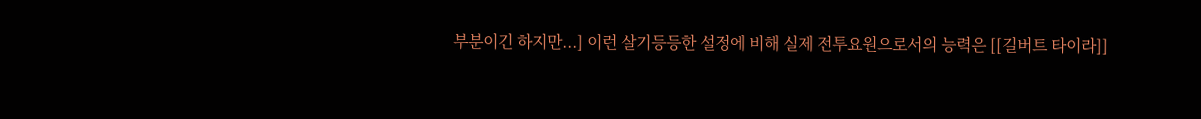부분이긴 하지만...] 이런 살기등등한 설정에 비해 실제 전투요원으로서의 능력은 [[길버트 타이라]]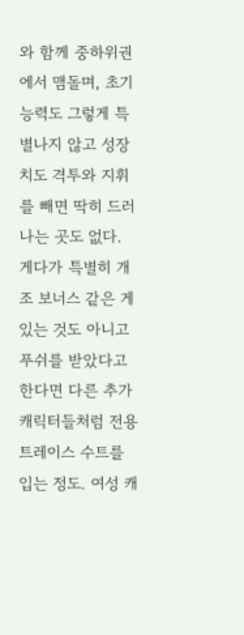와 함께 중하위권에서 맴돌며, 초기능력도 그렇게 특별나지 않고 성장치도 격투와 지휘를 빼면 딱히 드러나는 곳도 없다. 게다가 특별히 개조 보너스 같은 게 있는 것도 아니고 푸쉬를 받았다고 한다면 다른 추가 캐릭터들처럼 전용 트레이스 수트를 입는 정도. 여성 캐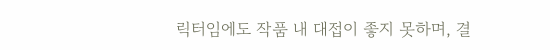릭터임에도 작품 내 대접이 좋지 못하며, 결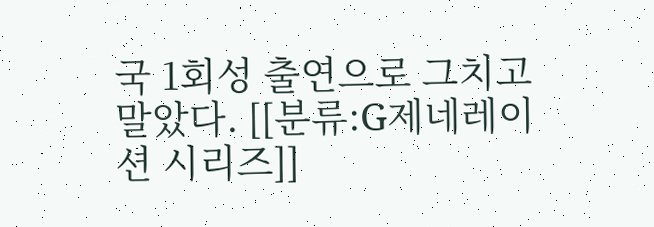국 1회성 출연으로 그치고 말았다. [[분류:G제네레이션 시리즈]]